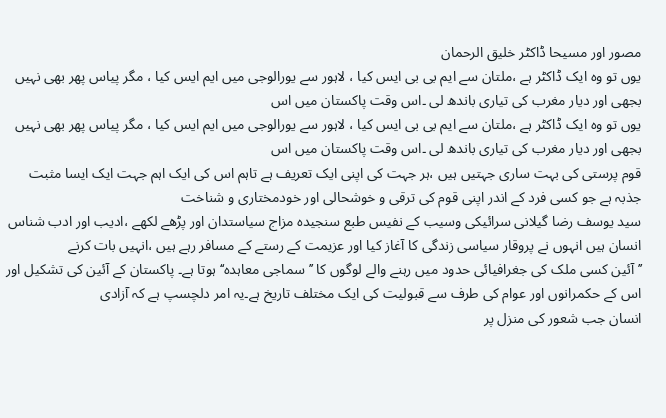مصور اور مسیحا ڈاکٹر خلیق الرحمان
یوں تو وہ ایک ڈاکٹر ہے ،ملتان سے ایم بی بی ایس کیا ، لاہور سے یورالوجی میں ایم ایس کیا ، مگر پیاس پھر بھی نہیں بجھی اور دیار مغرب کی تیاری باندھ لی ۔اس وقت پاکستان میں اس
یوں تو وہ ایک ڈاکٹر ہے ،ملتان سے ایم بی بی ایس کیا ، لاہور سے یورالوجی میں ایم ایس کیا ، مگر پیاس پھر بھی نہیں بجھی اور دیار مغرب کی تیاری باندھ لی ۔اس وقت پاکستان میں اس
قوم پرستی کی بہت ساری جہتیں ہیں ،ہر جہت کی اپنی ایک تعریف ہے تاہم اس کی ایک اہم جہت ایک ایسا مثبت جذبہ ہے جو کسی فرد کے اندر اپنی قوم کی ترقی و خوشحالی اور خودمختاری و شناخت
سید یوسف رضا گیلانی سرائیکی وسیب کے نفیس طبع سنجیدہ مزاج سیاستدان اور پڑھے لکھے ،ادیب اور ادب شناس انسان ہیں انہوں نے پروقار سیاسی زندگی کا آغاز کیا اور عزیمت کے رستے کے مسافر رہے ہیں ،انہیں بات کرنے
’’آئین کسی ملک کی جغرافیائی حدود میں رہنے والے لوگوں کا ’’سماجی معاہدہ‘‘ ہوتا ہے۔ پاکستان کے آئین کی تشکیل اور اس کے حکمرانوں اور عوام کی طرف سے قبولیت کی ایک مختلف تاریخ ہے۔یہ امر دلچسپ ہے کہ آزادی
انسان جب شعور کی منزل پر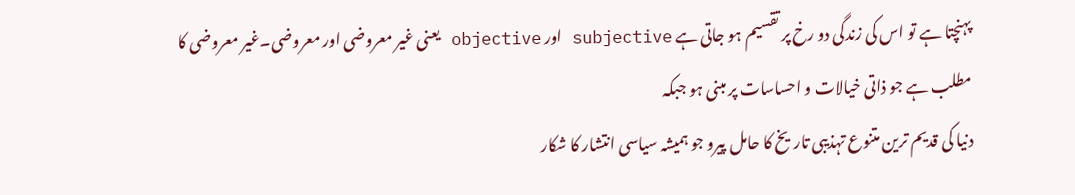پہنچتا ہے تو اس کی زندگی دو رخ پر تقسیم ہو جاتی ہے subjective اور objective یعنی غیر معروضی اور معروضی۔غیر معروضی کا مطلب ہے جو ذاتی خیالات و احساسات پر مبنی ہو جبکہ
دنیا کی قدیم ترین متنوع تہذیبی تاریخ کا حامل پیرو جو ہمیشہ سیاسی انتشار کا شکار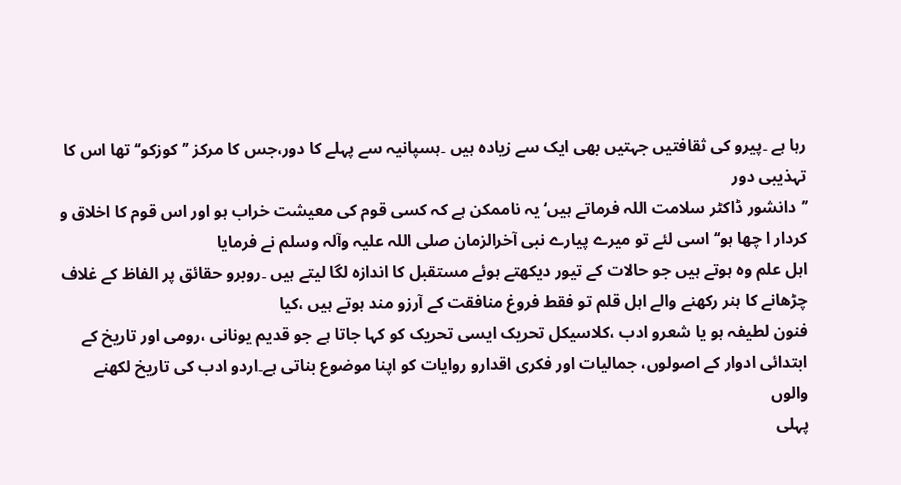رہا ہے ۔پیرو کی ثقافتیں جہتیں بھی ایک سے زیادہ ہیں ۔ہسپانیہ سے پہلے کا دور،جس کا مرکز ’’کوزکو‘‘ تھا اس کا تہذیبی دور
’’دانشور ڈاکٹر سلامت اللہ فرماتے ہیں‘ یہ ناممکن ہے کہ کسی قوم کی معیشت خراب ہو اور اس قوم کا اخلاق و کردار ا چھا ہو‘‘ اسی لئے تو میرے پیارے نبی آخرالزمان صلی اللہ علیہ وآلہ وسلم نے فرمایا
اہل علم وہ ہوتے ہیں جو حالات کے تیور دیکھتے ہوئے مستقبل کا اندازہ لگا لیتے ہیں ۔روبرو حقائق پر الفاظ کے غلاف چڑھانے کا ہنر رکھنے والے اہل قلم تو فقط فروغ منافقت کے آرزو مند ہوتے ہیں ،کیا
فنون لطیفہ ہو یا شعرو ادب ،کلاسیکل تحریک ایسی تحریک کو کہا جاتا ہے جو قدیم یونانی ،رومی اور تاریخ کے ابتدائی ادوار کے اصولوں، جمالیات اور فکری اقدارو روایات کو اپنا موضوع بناتی ہے۔اردو ادب کی تاریخ لکھنے والوں
پہلی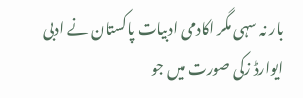بار نہ سہی مگر اکادمی ادبیات پاکستان نے ادبی ایوارڈ زکی صورت میں جو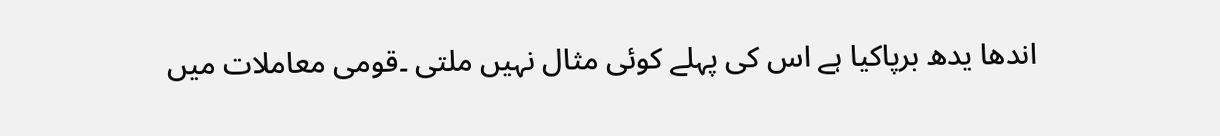اندھا یدھ برپاکیا ہے اس کی پہلے کوئی مثال نہیں ملتی ۔قومی معاملات میں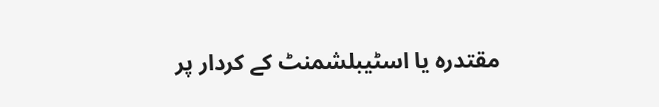مقتدرہ یا اسٹیبلشمنٹ کے کردار پر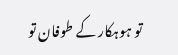تو ہوہکار کے طوفان تو